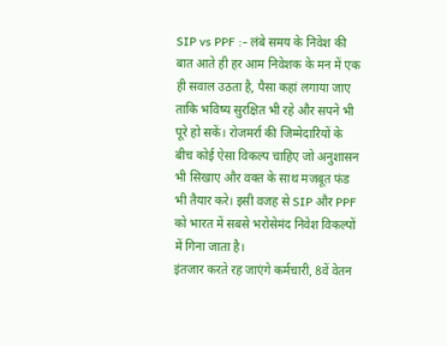SIP vs PPF :- लंबे समय के निवेश की बात आते ही हर आम निवेशक के मन में एक ही सवाल उठता है, पैसा कहां लगाया जाए ताकि भविष्य सुरक्षित भी रहे और सपने भी पूरे हो सकें। रोजमर्रा की जिम्मेदारियों के बीच कोई ऐसा विकल्प चाहिए जो अनुशासन भी सिखाए और वक्त के साथ मजबूत फंड भी तैयार करे। इसी वजह से SIP और PPF को भारत में सबसे भरोसेमंद निवेश विकल्पों में गिना जाता है।
इंतजार करते रह जाएंगे कर्मचारी, 8वें वेतन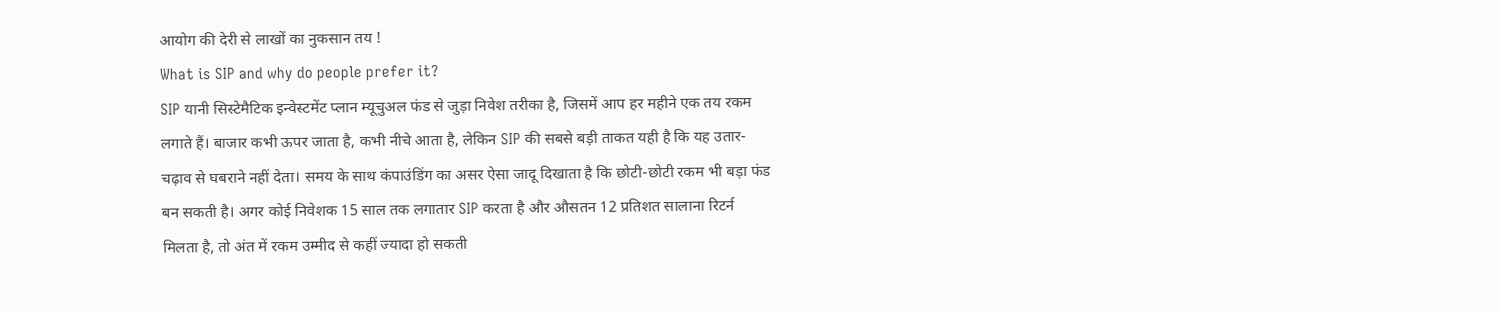आयोग की देरी से लाखों का नुकसान तय !
What is SIP and why do people prefer it?
SIP यानी सिस्टेमैटिक इन्वेस्टमेंट प्लान म्यूचुअल फंड से जुड़ा निवेश तरीका है, जिसमें आप हर महीने एक तय रकम लगाते हैं। बाजार कभी ऊपर जाता है, कभी नीचे आता है, लेकिन SIP की सबसे बड़ी ताकत यही है कि यह उतार-चढ़ाव से घबराने नहीं देता। समय के साथ कंपाउंडिंग का असर ऐसा जादू दिखाता है कि छोटी-छोटी रकम भी बड़ा फंड बन सकती है। अगर कोई निवेशक 15 साल तक लगातार SIP करता है और औसतन 12 प्रतिशत सालाना रिटर्न मिलता है, तो अंत में रकम उम्मीद से कहीं ज्यादा हो सकती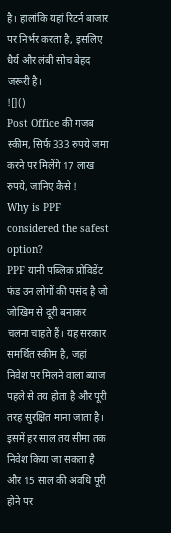है। हालांकि यहां रिटर्न बाजार पर निर्भर करता है, इसलिए धैर्य और लंबी सोच बेहद जरूरी है।
![]()
Post Office की गजब स्कीम, सिर्फ 333 रुपये जमा करने पर मिलेंगे 17 लाख रुपये, जानिए कैसे !
Why is PPF considered the safest option?
PPF यानी पब्लिक प्रोविडेंट फंड उन लोगों की पसंद है जो जोखिम से दूरी बनाकर चलना चाहते हैं। यह सरकार समर्थित स्कीम है, जहां निवेश पर मिलने वाला ब्याज पहले से तय होता है और पूरी तरह सुरक्षित माना जाता है। इसमें हर साल तय सीमा तक निवेश किया जा सकता है और 15 साल की अवधि पूरी होने पर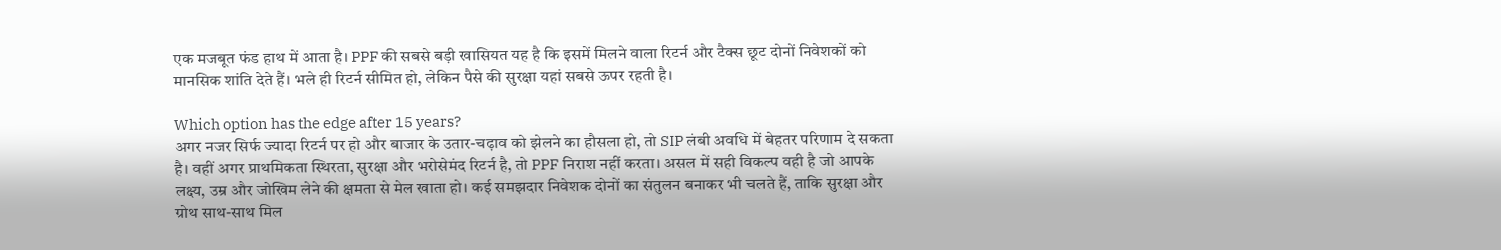एक मजबूत फंड हाथ में आता है। PPF की सबसे बड़ी खासियत यह है कि इसमें मिलने वाला रिटर्न और टैक्स छूट दोनों निवेशकों को मानसिक शांति देते हैं। भले ही रिटर्न सीमित हो, लेकिन पैसे की सुरक्षा यहां सबसे ऊपर रहती है।

Which option has the edge after 15 years?
अगर नजर सिर्फ ज्यादा रिटर्न पर हो और बाजार के उतार-चढ़ाव को झेलने का हौसला हो, तो SIP लंबी अवधि में बेहतर परिणाम दे सकता है। वहीं अगर प्राथमिकता स्थिरता, सुरक्षा और भरोसेमंद रिटर्न है, तो PPF निराश नहीं करता। असल में सही विकल्प वही है जो आपके लक्ष्य, उम्र और जोखिम लेने की क्षमता से मेल खाता हो। कई समझदार निवेशक दोनों का संतुलन बनाकर भी चलते हैं, ताकि सुरक्षा और ग्रोथ साथ-साथ मिल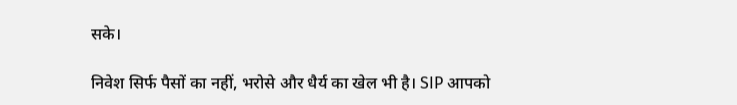सके।

निवेश सिर्फ पैसों का नहीं, भरोसे और धैर्य का खेल भी है। SIP आपको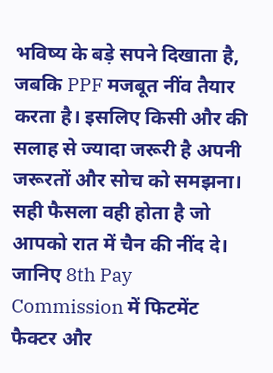भविष्य के बड़े सपने दिखाता है, जबकि PPF मजबूत नींव तैयार करता है। इसलिए किसी और की सलाह से ज्यादा जरूरी है अपनी जरूरतों और सोच को समझना। सही फैसला वही होता है जो आपको रात में चैन की नींद दे।
जानिए 8th Pay Commission में फिटमेंट फैक्टर और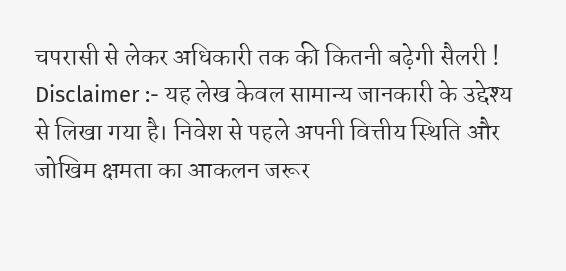चपरासी से लेकर अधिकारी तक की कितनी बढ़ेगी सैलरी !
Disclaimer :- यह लेख केवल सामान्य जानकारी के उद्देश्य से लिखा गया है। निवेश से पहले अपनी वित्तीय स्थिति और जोखिम क्षमता का आकलन जरूर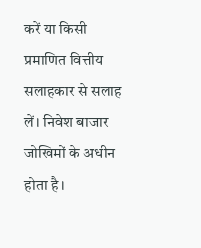करें या किसी प्रमाणित वित्तीय सलाहकार से सलाह लें। निवेश बाजार जोखिमों के अधीन होता है।